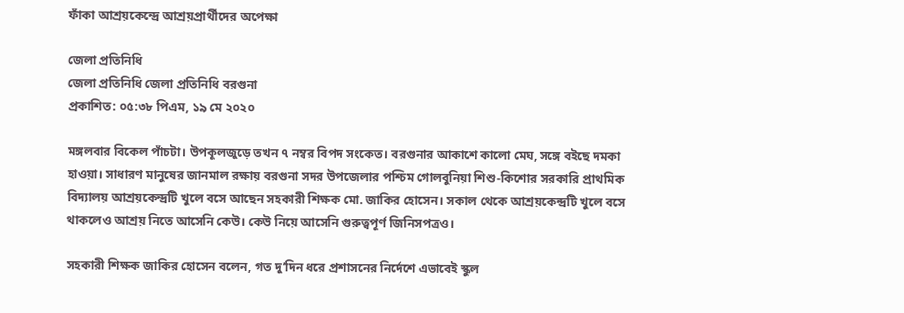ফাঁকা আশ্রয়কেন্দ্রে আশ্রয়প্রার্থীদের অপেক্ষা

জেলা প্রতিনিধি
জেলা প্রতিনিধি জেলা প্রতিনিধি বরগুনা
প্রকাশিত: ০৫:৩৮ পিএম, ১৯ মে ২০২০

মঙ্গলবার বিকেল পাঁচটা। উপকূলজুড়ে তখন ৭ নম্বর বিপদ সংকেত। বরগুনার আকাশে কালো মেঘ, সঙ্গে বইছে দমকা হাওয়া। সাধারণ মানুষের জানমাল রক্ষায় বরগুনা সদর উপজেলার পশ্চিম গোলবুনিয়া শিশু-কিশোর সরকারি প্রাথমিক বিদ্যালয় আশ্রয়কেন্দ্রটি খুলে বসে আছেন সহকারী শিক্ষক মো. জাকির হোসেন। সকাল থেকে আশ্রয়কেন্দ্রটি খুলে বসে থাকলেও আশ্রয় নিতে আসেনি কেউ। কেউ নিয়ে আসেনি গুরুত্বপূর্ণ জিনিসপত্রও।

সহকারী শিক্ষক জাকির হোসেন বলেন, গত দু’দিন ধরে প্রশাসনের নির্দেশে এভাবেই স্কুল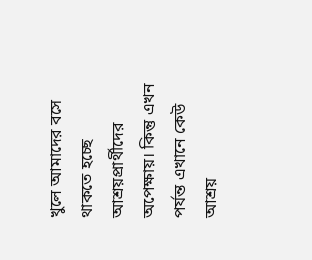খুলে আমাদের বসে থাকতে হচ্ছে আশ্রয়প্রার্থীদের অপেক্ষায়। কিন্তু এখন পর্যন্ত এখানে কেউ আশ্রয়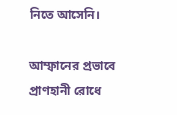নিতে আসেনি।

আম্ফানের প্রভাবে প্রাণহানী রোধে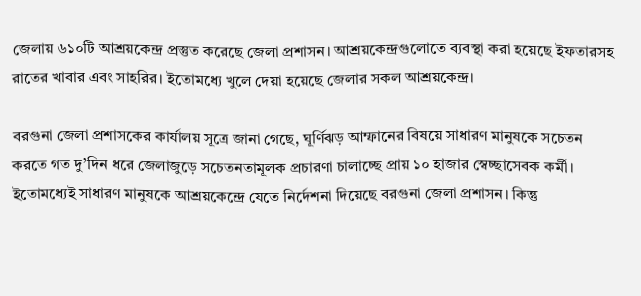জেলায় ৬১০টি আশ্রয়কেন্দ্র প্রস্তুত করেছে জেলা প্রশাসন। আশ্রয়কেন্দ্রগুলোতে ব্যবস্থা করা হয়েছে ইফতারসহ রাতের খাবার এবং সাহরির। ইতোমধ্যে খুলে দেয়া হয়েছে জেলার সকল আশ্রয়কেন্দ্র।

বরগুনা জেলা প্রশাসকের কার্যালয় সূত্রে জানা গেছে, ঘূর্ণিঝড় আম্ফানের বিষয়ে সাধারণ মানুষকে সচেতন করতে গত দু’দিন ধরে জেলাজুড়ে সচেতনতামূলক প্রচারণা চালাচ্ছে প্রায় ১০ হাজার স্বেচ্ছাসেবক কর্মী। ইতোমধ্যেই সাধারণ মানুষকে আশ্রয়কেন্দ্রে যেতে নির্দেশনা দিয়েছে বরগুনা জেলা প্রশাসন। কিন্তু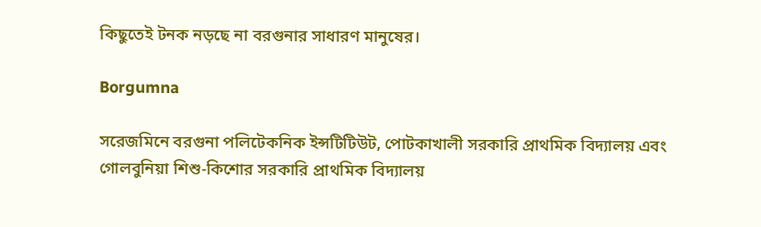কিছুতেই টনক নড়ছে না বরগুনার সাধারণ মানুষের।

Borgumna

সরেজমিনে বরগুনা পলিটেকনিক ইন্সটিটিউট, পোটকাখালী সরকারি প্রাথমিক বিদ্যালয় এবং গোলবুনিয়া শিশু-কিশোর সরকারি প্রাথমিক বিদ্যালয়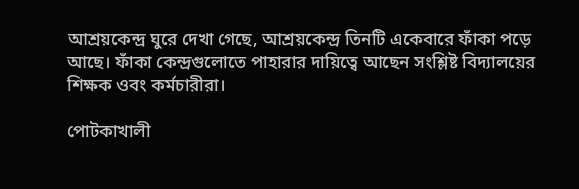আশ্রয়কেন্দ্র ঘুরে দেখা গেছে, আশ্রয়কেন্দ্র তিনটি একেবারে ফাঁকা পড়ে আছে। ফাঁকা কেন্দ্রগুলোতে পাহারার দায়িত্বে আছেন সংশ্লিষ্ট বিদ্যালয়ের শিক্ষক ওবং কর্মচারীরা।

পোটকাখালী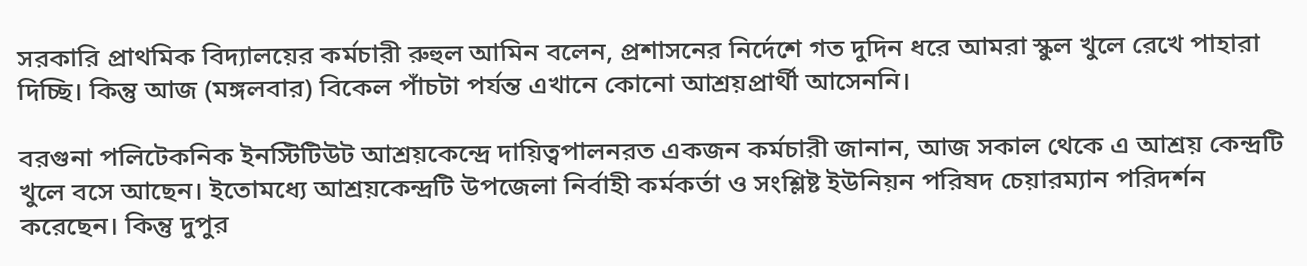সরকারি প্রাথমিক বিদ্যালয়ের কর্মচারী রুহুল আমিন বলেন, প্রশাসনের নির্দেশে গত দুদিন ধরে আমরা স্কুল খুলে রেখে পাহারা দিচ্ছি। কিন্তু আজ (মঙ্গলবার) বিকেল পাঁচটা পর্যন্ত এখানে কোনো আশ্রয়প্রার্থী আসেননি।

বরগুনা পলিটেকনিক ইনস্টিটিউট আশ্রয়কেন্দ্রে দায়িত্বপালনরত একজন কর্মচারী জানান, আজ সকাল থেকে এ আশ্রয় কেন্দ্রটি খুলে বসে আছেন। ইতোমধ্যে আশ্রয়কেন্দ্রটি উপজেলা নির্বাহী কর্মকর্তা ও সংশ্লিষ্ট ইউনিয়ন পরিষদ চেয়ারম্যান পরিদর্শন করেছেন। কিন্তু দুপুর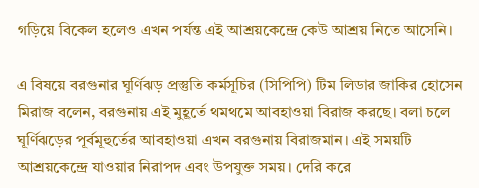গড়িয়ে বিকেল হলেও এখন পর্যন্ত এই আশ্রয়কেন্দ্রে কেউ আশ্রয় নিতে আসেনি।

এ বিষয়ে বরগুনার ঘূর্ণিঝড় প্রস্তুতি কর্মসূচির (সিপিপি) টিম লিডার জাকির হোসেন মিরাজ বলেন, বরগুনায় এই মুহূর্তে থমথমে আবহাওয়া বিরাজ করছে। বলা চলে ঘূর্ণিঝড়ের পূর্বমূহুর্তের আবহাওয়া এখন বরগুনায় বিরাজমান। এই সময়টি আশ্রয়কেন্দ্রে যাওয়ার নিরাপদ এবং উপযুক্ত সময়। দেরি করে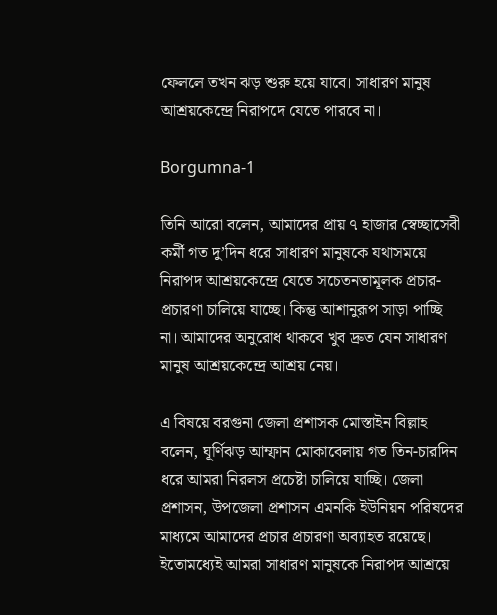ফেললে তখন ঝড় শুরু হয়ে যাবে। সাধারণ মানুষ আশ্রয়কেন্দ্রে নিরাপদে যেতে পারবে না।

Borgumna-1

তিনি আরো বলেন, আমাদের প্রায় ৭ হাজার স্বেচ্ছাসেবী কর্মী গত দু’দিন ধরে সাধারণ মানুষকে যথাসময়ে নিরাপদ আশ্রয়কেন্দ্রে যেতে সচেতনতামূলক প্রচার-প্রচারণা চালিয়ে যাচ্ছে। কিন্তু আশানুরূপ সাড়া পাচ্ছি না। আমাদের অনুরোধ থাকবে খুব দ্রুত যেন সাধারণ মানুষ আশ্রয়কেন্দ্রে আশ্রয় নেয়।

এ বিষয়ে বরগুনা জেলা প্রশাসক মোস্তাইন বিল্লাহ বলেন, ঘূর্ণিঝড় আম্ফান মোকাবেলায় গত তিন-চারদিন ধরে আমরা নিরলস প্রচেষ্টা চালিয়ে যাচ্ছি। জেলা প্রশাসন, উপজেলা প্রশাসন এমনকি ইউনিয়ন পরিষদের মাধ্যমে আমাদের প্রচার প্রচারণা অব্যাহত রয়েছে। ইতোমধ্যেই আমরা সাধারণ মানুষকে নিরাপদ আশ্রয়ে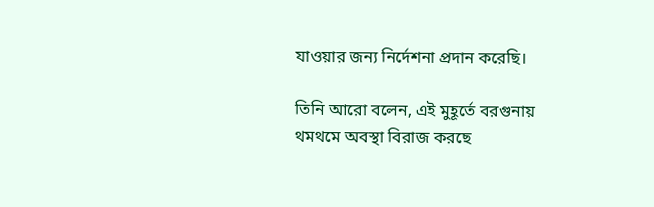যাওয়ার জন্য নির্দেশনা প্রদান করেছি।

তিনি আরো বলেন, এই মুহূর্তে বরগুনায় থমথমে অবস্থা বিরাজ করছে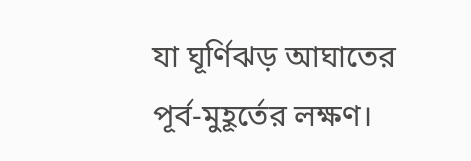যা ঘূর্ণিঝড় আঘাতের পূর্ব-মুহূর্তের লক্ষণ।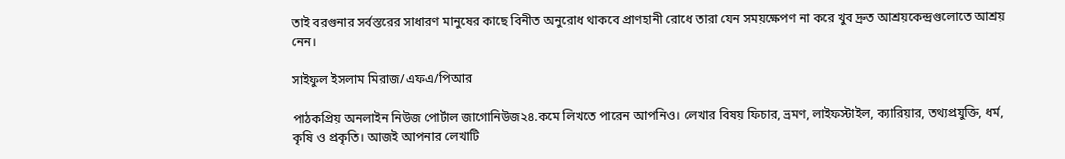তাই বরগুনার সর্বস্তরের সাধারণ মানুষের কাছে বিনীত অনুরোধ থাকবে প্রাণহানী রোধে তারা যেন সময়ক্ষেপণ না করে খুব দ্রুত আশ্রয়কেন্দ্রগুলোতে আশ্রয় নেন।

সাইফুল ইসলাম মিরাজ/এফএ/পিআর

পাঠকপ্রিয় অনলাইন নিউজ পোর্টাল জাগোনিউজ২৪.কমে লিখতে পারেন আপনিও। লেখার বিষয় ফিচার, ভ্রমণ, লাইফস্টাইল, ক্যারিয়ার, তথ্যপ্রযুক্তি, ধর্ম, কৃষি ও প্রকৃতি। আজই আপনার লেখাটি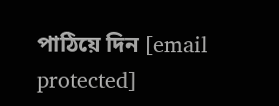পাঠিয়ে দিন [email protected]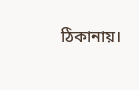ঠিকানায়।